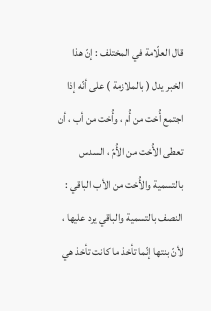قال العلّامة في المختلف : إنّ هذا الخبر يدل ( بالملازمة ) على أنّه إذا اجتمع أُخت من أُم ، وأُخت من أب ، أن تعطى الأُخت من الأُمّ ، السدس بالتسمية والأُخت من الأب الباقي : النصف بالتسمية والباقي يرد عليها ، لأنّ بنتها إنّما تأخذ ما كانت تأخذ هي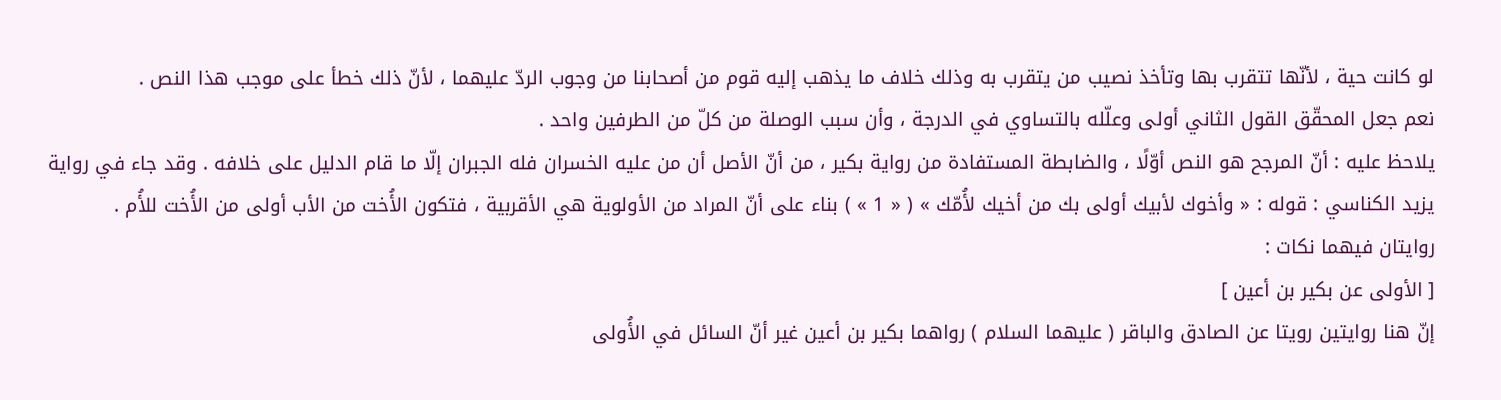لو كانت حية ، لأنّها تتقرب بها وتأخذ نصيب من يتقرب به وذلك خلاف ما يذهب إليه قوم من أصحابنا من وجوب الردّ عليهما ، لأنّ ذلك خطأ على موجب هذا النص .
نعم جعل المحقّق القول الثاني أولى وعلّله بالتساوي في الدرجة ، وأن سبب الوصلة من كلّ من الطرفين واحد .
يلاحظ عليه : أنّ المرجح هو النص أوّلًا ، والضابطة المستفادة من رواية بكير ، من أنّ الأصل أن من عليه الخسران فله الجبران إلّا ما قام الدليل على خلافه . وقد جاء في رواية يزيد الكناسي : قوله : « وأخوك لأبيك أولى بك من أخيك لأُمّك » ( « 1 » ) بناء على أنّ المراد من الأولوية هي الأقربية ، فتكون الأُخت من الأب أولى من الأُخت للأُم .
روايتان فيهما نكات :
[ الأولى عن بكير بن أعين ]
إنّ هنا روايتين رويتا عن الصادق والباقر ( عليهما السلام ) رواهما بكير بن أعين غير أنّ السائل في الأُولى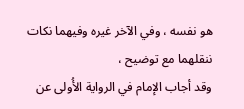هو نفسه ، وفي الآخر غيره وفيهما نكات ننقلهما مع توضيح ،
وقد أجاب الإمام في الرواية الأُولى عن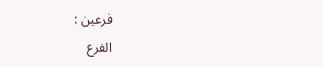فرعين :
الفرع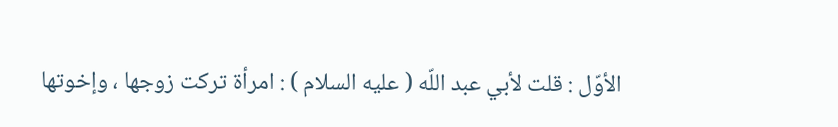الأوّل : قلت لأبي عبد اللّه ( عليه السلام ) : امرأة تركت زوجها ، وإخوتها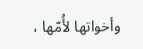وأخواتها لأُمّها ،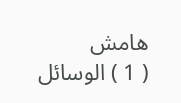هامش
( 1 ) الوسائل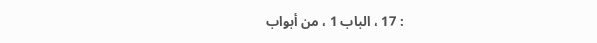: 17 ، الباب 1 ، من أبواب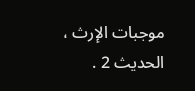موجبات الإرث ، الحديث 2 .